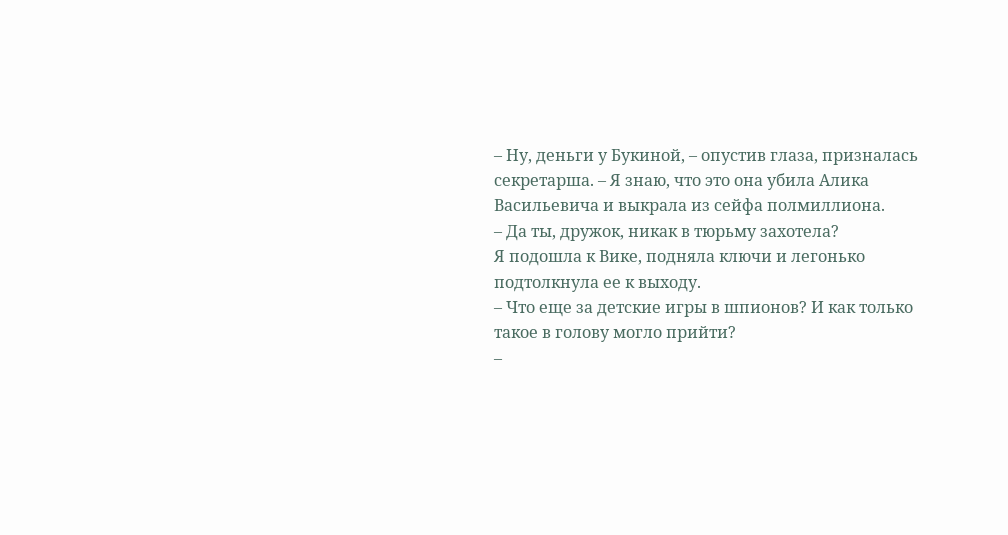– Ну, деньги у Букиной, – опустив глаза, призналась секретарша. – Я знаю, что это она убила Алика Васильевича и выкрала из сейфа полмиллиона.
– Да ты, дружок, никак в тюрьму захотела?
Я подошла к Вике, подняла ключи и легонько подтолкнула ее к выходу.
– Что еще за детские игры в шпионов? И как только такое в голову могло прийти?
–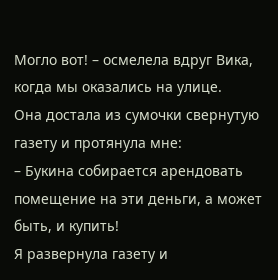Могло вот! – осмелела вдруг Вика, когда мы оказались на улице.
Она достала из сумочки свернутую газету и протянула мне:
– Букина собирается арендовать помещение на эти деньги, а может быть, и купить!
Я развернула газету и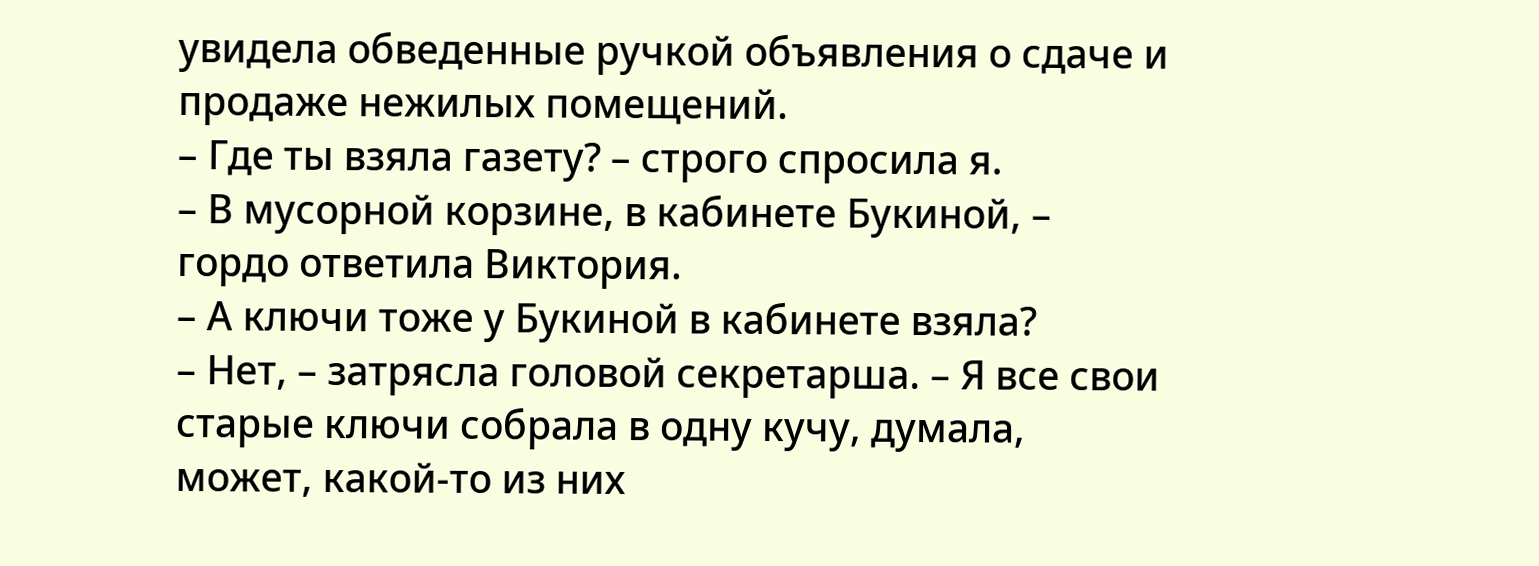увидела обведенные ручкой объявления о сдаче и продаже нежилых помещений.
– Где ты взяла газету? – строго спросила я.
– В мусорной корзине, в кабинете Букиной, – гордо ответила Виктория.
– А ключи тоже у Букиной в кабинете взяла?
– Нет, – затрясла головой секретарша. – Я все свои старые ключи собрала в одну кучу, думала, может, какой-то из них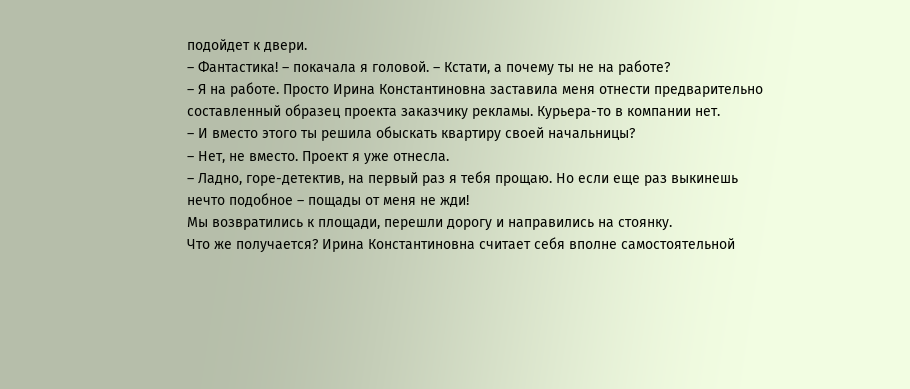подойдет к двери.
– Фантастика! – покачала я головой. – Кстати, а почему ты не на работе?
– Я на работе. Просто Ирина Константиновна заставила меня отнести предварительно составленный образец проекта заказчику рекламы. Курьера-то в компании нет.
– И вместо этого ты решила обыскать квартиру своей начальницы?
– Нет, не вместо. Проект я уже отнесла.
– Ладно, горе-детектив, на первый раз я тебя прощаю. Но если еще раз выкинешь нечто подобное – пощады от меня не жди!
Мы возвратились к площади, перешли дорогу и направились на стоянку.
Что же получается? Ирина Константиновна считает себя вполне самостоятельной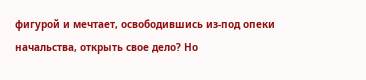фигурой и мечтает, освободившись из-под опеки начальства, открыть свое дело? Но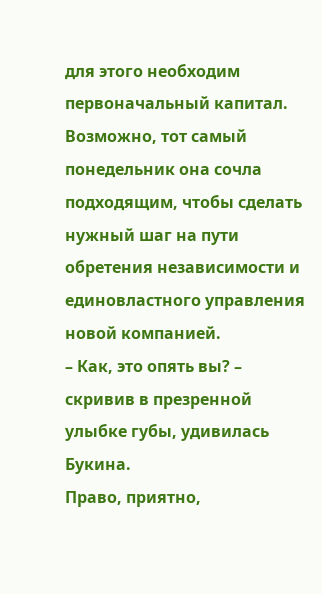для этого необходим первоначальный капитал. Возможно, тот самый понедельник она сочла подходящим, чтобы сделать нужный шаг на пути обретения независимости и единовластного управления новой компанией.
– Как, это опять вы? – скривив в презренной улыбке губы, удивилась Букина.
Право, приятно,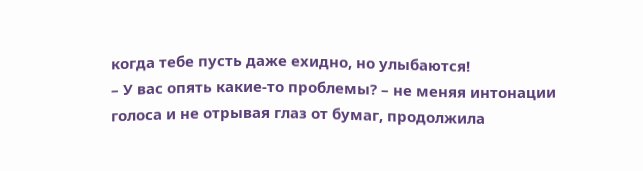когда тебе пусть даже ехидно, но улыбаются!
– У вас опять какие-то проблемы? – не меняя интонации голоса и не отрывая глаз от бумаг, продолжила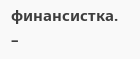финансистка.
–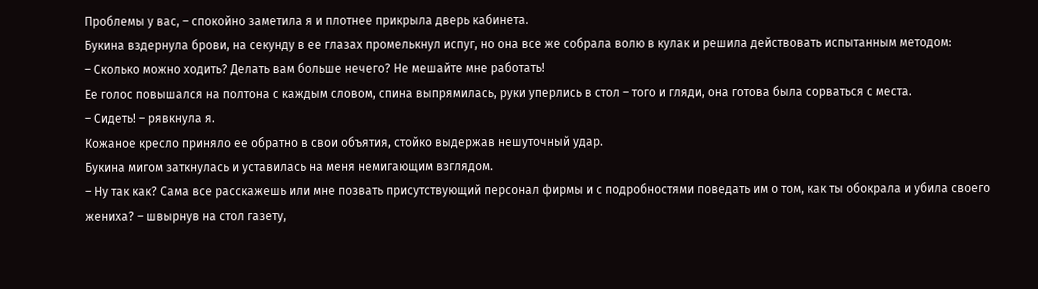Проблемы у вас, – спокойно заметила я и плотнее прикрыла дверь кабинета.
Букина вздернула брови, на секунду в ее глазах промелькнул испуг, но она все же собрала волю в кулак и решила действовать испытанным методом:
– Сколько можно ходить? Делать вам больше нечего? Не мешайте мне работать!
Ее голос повышался на полтона с каждым словом, спина выпрямилась, руки уперлись в стол – того и гляди, она готова была сорваться с места.
– Сидеть! – рявкнула я.
Кожаное кресло приняло ее обратно в свои объятия, стойко выдержав нешуточный удар.
Букина мигом заткнулась и уставилась на меня немигающим взглядом.
– Ну так как? Сама все расскажешь или мне позвать присутствующий персонал фирмы и с подробностями поведать им о том, как ты обокрала и убила своего жениха? – швырнув на стол газету,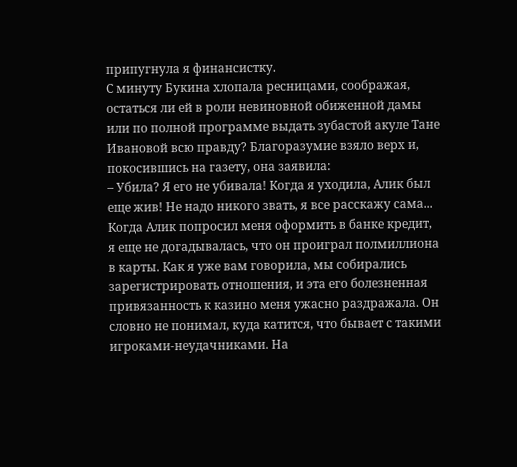припугнула я финансистку.
С минуту Букина хлопала ресницами, соображая, остаться ли ей в роли невиновной обиженной дамы или по полной программе выдать зубастой акуле Тане Ивановой всю правду? Благоразумие взяло верх и, покосившись на газету, она заявила:
– Убила? Я его не убивала! Когда я уходила, Алик был еще жив! Не надо никого звать, я все расскажу сама... Когда Алик попросил меня оформить в банке кредит, я еще не догадывалась, что он проиграл полмиллиона в карты. Как я уже вам говорила, мы собирались зарегистрировать отношения, и эта его болезненная привязанность к казино меня ужасно раздражала. Он словно не понимал, куда катится, что бывает с такими игроками-неудачниками. На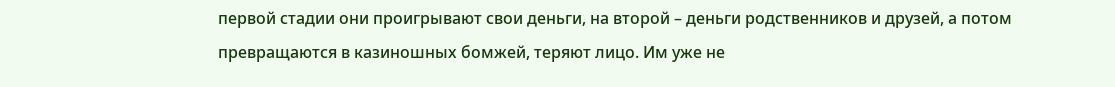первой стадии они проигрывают свои деньги, на второй – деньги родственников и друзей, а потом превращаются в казиношных бомжей, теряют лицо. Им уже не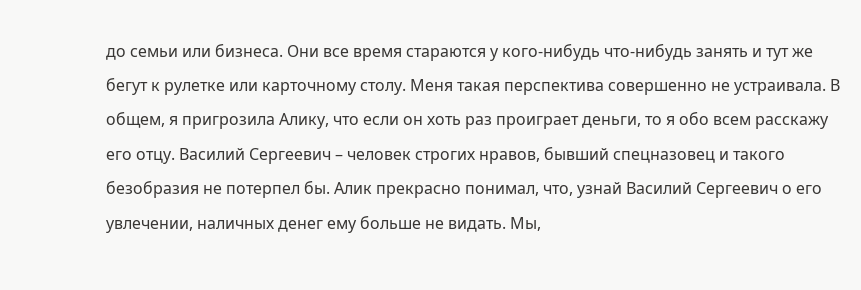до семьи или бизнеса. Они все время стараются у кого-нибудь что-нибудь занять и тут же бегут к рулетке или карточному столу. Меня такая перспектива совершенно не устраивала. В общем, я пригрозила Алику, что если он хоть раз проиграет деньги, то я обо всем расскажу его отцу. Василий Сергеевич – человек строгих нравов, бывший спецназовец и такого безобразия не потерпел бы. Алик прекрасно понимал, что, узнай Василий Сергеевич о его увлечении, наличных денег ему больше не видать. Мы,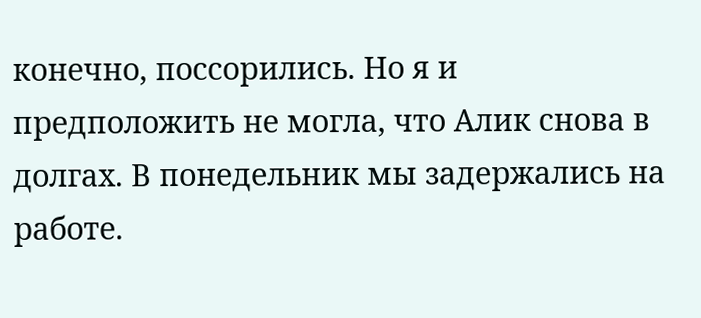конечно, поссорились. Но я и предположить не могла, что Алик снова в долгах. В понедельник мы задержались на работе.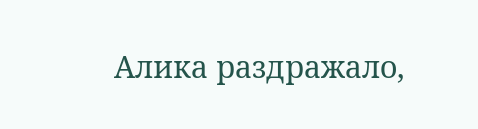Алика раздражало,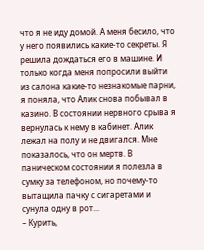что я не иду домой. А меня бесило, что у него появились какие-то секреты. Я решила дождаться его в машине. И только когда меня попросили выйти из салона какие-то незнакомые парни, я поняла, что Алик снова побывал в казино. В состоянии нервного срыва я вернулась к нему в кабинет. Алик лежал на полу и не двигался. Мне показалось, что он мертв. В паническом состоянии я полезла в сумку за телефоном, но почему-то вытащила пачку с сигаретами и сунула одну в рот...
– Курить,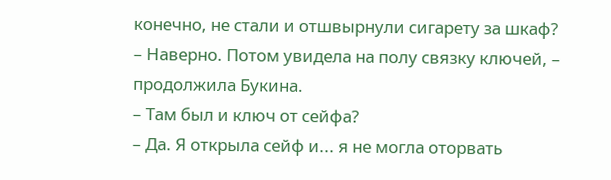конечно, не стали и отшвырнули сигарету за шкаф?
– Наверно. Потом увидела на полу связку ключей, – продолжила Букина.
– Там был и ключ от сейфа?
– Да. Я открыла сейф и... я не могла оторвать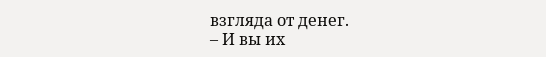взгляда от денег.
– И вы их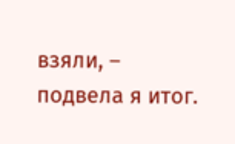взяли, – подвела я итог.